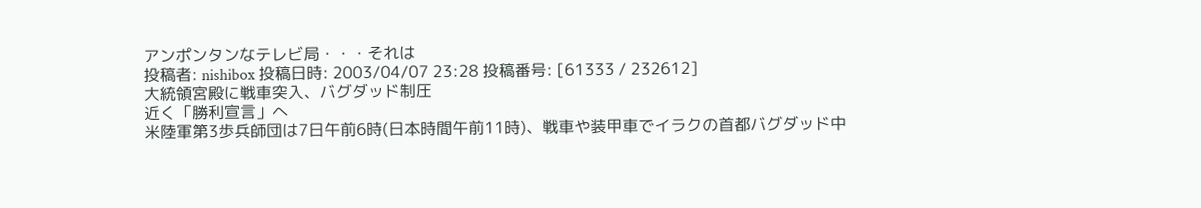アンポンタンなテレビ局・・・それは
投稿者: nishibox 投稿日時: 2003/04/07 23:28 投稿番号: [61333 / 232612]
大統領宮殿に戦車突入、バグダッド制圧
近く「勝利宣言」へ
米陸軍第3歩兵師団は7日午前6時(日本時間午前11時)、戦車や装甲車でイラクの首都バグダッド中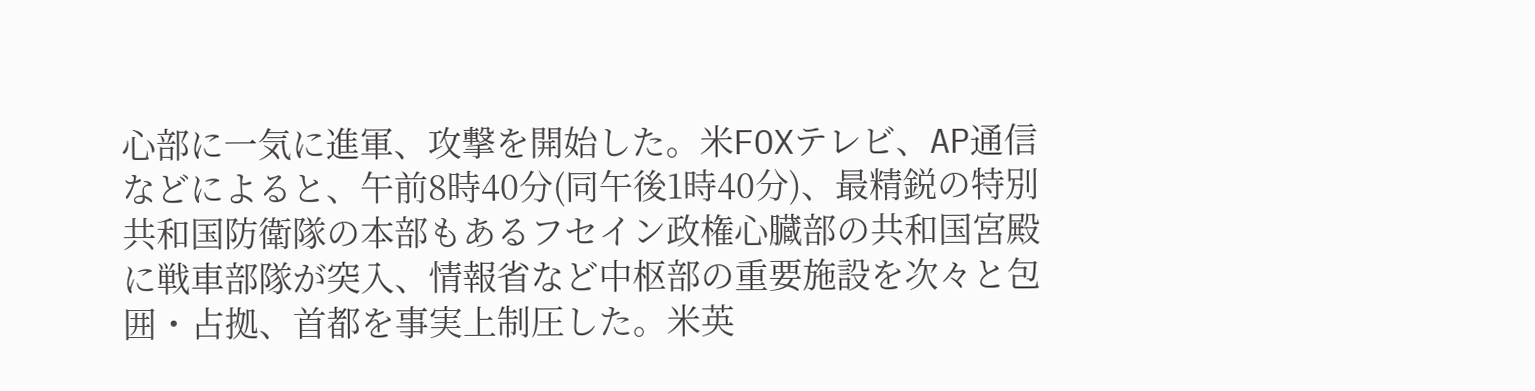心部に一気に進軍、攻撃を開始した。米FOXテレビ、AP通信などによると、午前8時40分(同午後1時40分)、最精鋭の特別共和国防衛隊の本部もあるフセイン政権心臓部の共和国宮殿に戦車部隊が突入、情報省など中枢部の重要施設を次々と包囲・占拠、首都を事実上制圧した。米英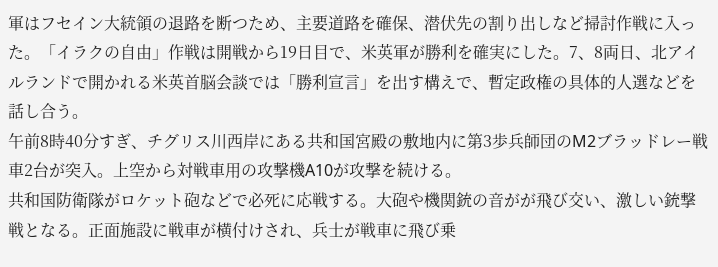軍はフセイン大統領の退路を断つため、主要道路を確保、潜伏先の割り出しなど掃討作戦に入った。「イラクの自由」作戦は開戦から19日目で、米英軍が勝利を確実にした。7、8両日、北アイルランドで開かれる米英首脳会談では「勝利宣言」を出す構えで、暫定政権の具体的人選などを話し合う。
午前8時40分すぎ、チグリス川西岸にある共和国宮殿の敷地内に第3歩兵師団のM2ブラッドレー戦車2台が突入。上空から対戦車用の攻撃機A10が攻撃を続ける。
共和国防衛隊がロケット砲などで必死に応戦する。大砲や機関銃の音がが飛び交い、激しい銃撃戦となる。正面施設に戦車が横付けされ、兵士が戦車に飛び乗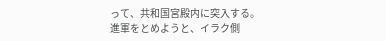って、共和国宮殿内に突入する。
進軍をとめようと、イラク側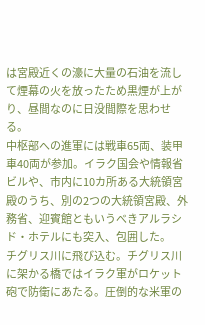は宮殿近くの濠に大量の石油を流して煙幕の火を放ったため黒煙が上がり、昼間なのに日没間際を思わせる。
中枢部への進軍には戦車65両、装甲車40両が参加。イラク国会や情報省ビルや、市内に10カ所ある大統領宮殿のうち、別の2つの大統領宮殿、外務省、迎賓館ともいうべきアルラシド・ホテルにも突入、包囲した。
チグリス川に飛び込む。チグリス川に架かる橋ではイラク軍がロケット砲で防衛にあたる。圧倒的な米軍の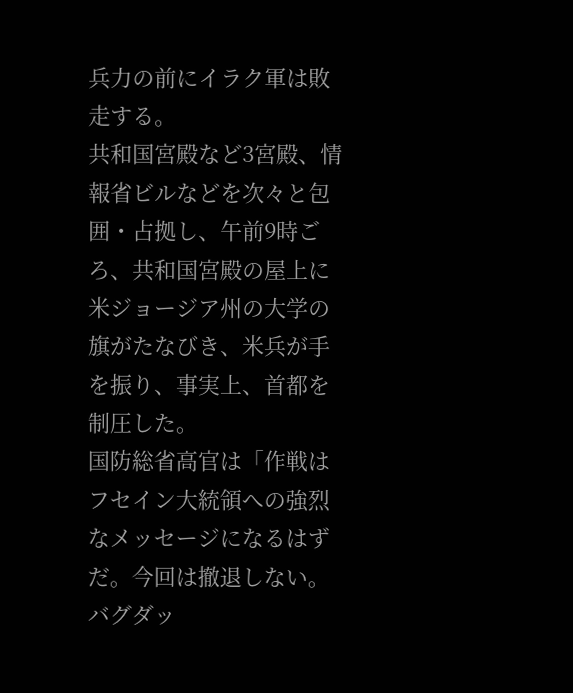兵力の前にイラク軍は敗走する。
共和国宮殿など3宮殿、情報省ビルなどを次々と包囲・占拠し、午前9時ごろ、共和国宮殿の屋上に米ジョージア州の大学の旗がたなびき、米兵が手を振り、事実上、首都を制圧した。
国防総省高官は「作戦はフセイン大統領への強烈なメッセージになるはずだ。今回は撤退しない。バグダッ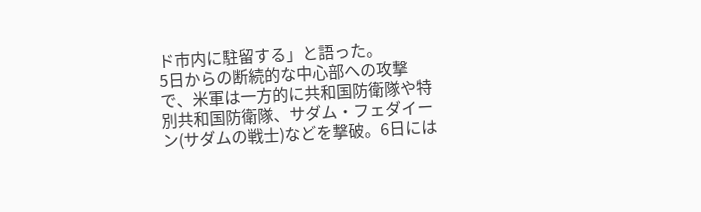ド市内に駐留する」と語った。
5日からの断続的な中心部への攻撃で、米軍は一方的に共和国防衛隊や特別共和国防衛隊、サダム・フェダイーン(サダムの戦士)などを撃破。6日には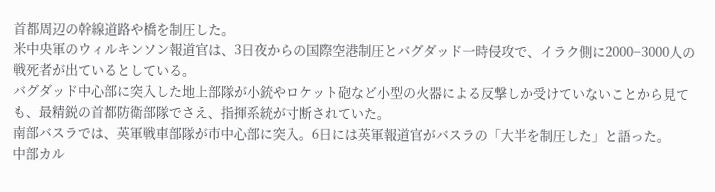首都周辺の幹線道路や橋を制圧した。
米中央軍のウィルキンソン報道官は、3日夜からの国際空港制圧とバグダッド一時侵攻で、イラク側に2000−3000人の戦死者が出ているとしている。
バグダッド中心部に突入した地上部隊が小銃やロケット砲など小型の火器による反撃しか受けていないことから見ても、最精鋭の首都防衛部隊でさえ、指揮系統が寸断されていた。
南部バスラでは、英軍戦車部隊が市中心部に突入。6日には英軍報道官がバスラの「大半を制圧した」と語った。
中部カル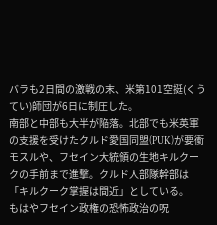バラも2日間の激戦の末、米第101空挺(くうてい)師団が6日に制圧した。
南部と中部も大半が陥落。北部でも米英軍の支援を受けたクルド愛国同盟(PUK)が要衝モスルや、フセイン大統領の生地キルクークの手前まで進撃。クルド人部隊幹部は「キルクーク掌握は間近」としている。
もはやフセイン政権の恐怖政治の呪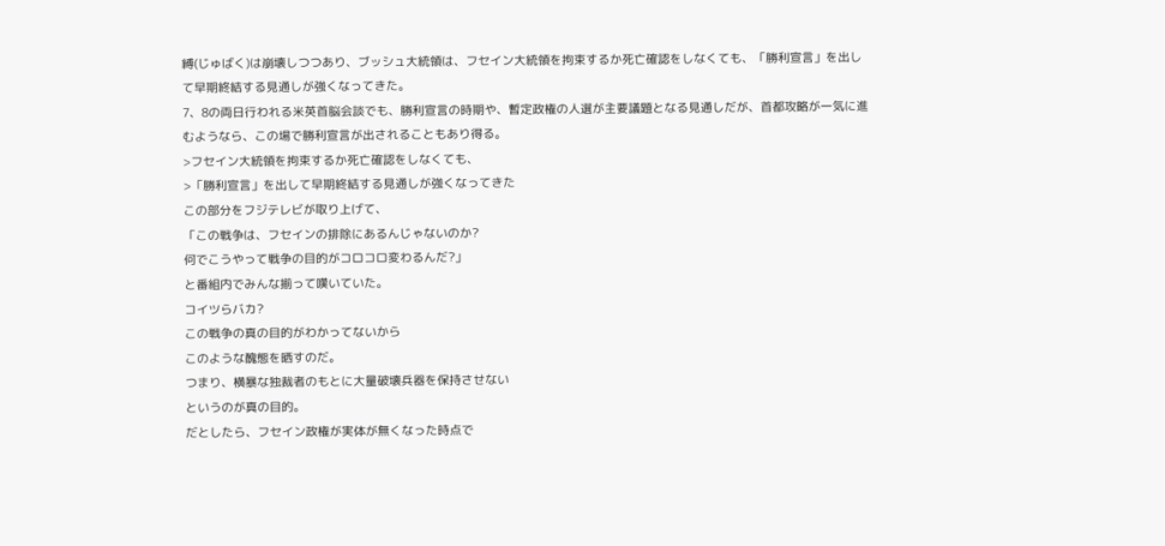縛(じゅばく)は崩壊しつつあり、ブッシュ大統領は、フセイン大統領を拘束するか死亡確認をしなくても、「勝利宣言」を出して早期終結する見通しが強くなってきた。
7、8の両日行われる米英首脳会談でも、勝利宣言の時期や、暫定政権の人選が主要議題となる見通しだが、首都攻略が一気に進むようなら、この場で勝利宣言が出されることもあり得る。
>フセイン大統領を拘束するか死亡確認をしなくても、
>「勝利宣言」を出して早期終結する見通しが強くなってきた
この部分をフジテレビが取り上げて、
「この戦争は、フセインの排除にあるんじゃないのか?
何でこうやって戦争の目的がコロコロ変わるんだ?」
と番組内でみんな揃って嘆いていた。
コイツらバカ?
この戦争の真の目的がわかってないから
このような醜態を晒すのだ。
つまり、横暴な独裁者のもとに大量破壊兵器を保持させない
というのが真の目的。
だとしたら、フセイン政権が実体が無くなった時点で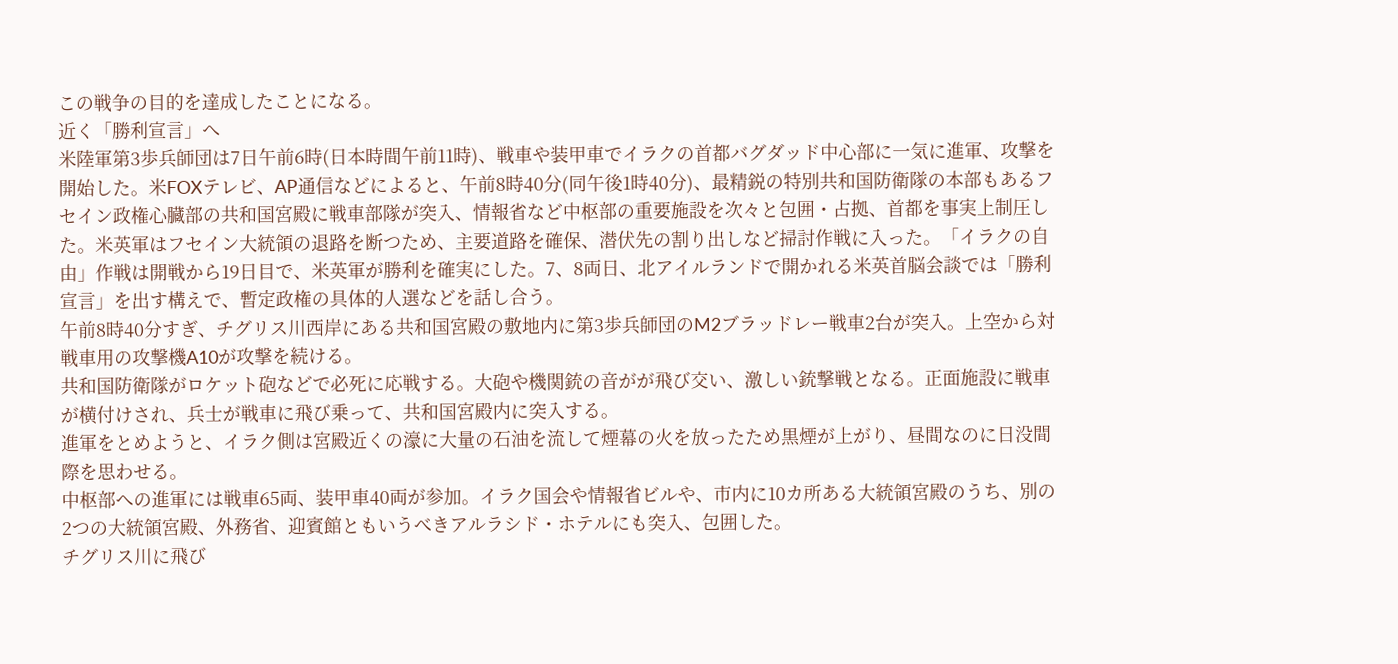この戦争の目的を達成したことになる。
近く「勝利宣言」へ
米陸軍第3歩兵師団は7日午前6時(日本時間午前11時)、戦車や装甲車でイラクの首都バグダッド中心部に一気に進軍、攻撃を開始した。米FOXテレビ、AP通信などによると、午前8時40分(同午後1時40分)、最精鋭の特別共和国防衛隊の本部もあるフセイン政権心臓部の共和国宮殿に戦車部隊が突入、情報省など中枢部の重要施設を次々と包囲・占拠、首都を事実上制圧した。米英軍はフセイン大統領の退路を断つため、主要道路を確保、潜伏先の割り出しなど掃討作戦に入った。「イラクの自由」作戦は開戦から19日目で、米英軍が勝利を確実にした。7、8両日、北アイルランドで開かれる米英首脳会談では「勝利宣言」を出す構えで、暫定政権の具体的人選などを話し合う。
午前8時40分すぎ、チグリス川西岸にある共和国宮殿の敷地内に第3歩兵師団のM2ブラッドレー戦車2台が突入。上空から対戦車用の攻撃機A10が攻撃を続ける。
共和国防衛隊がロケット砲などで必死に応戦する。大砲や機関銃の音がが飛び交い、激しい銃撃戦となる。正面施設に戦車が横付けされ、兵士が戦車に飛び乗って、共和国宮殿内に突入する。
進軍をとめようと、イラク側は宮殿近くの濠に大量の石油を流して煙幕の火を放ったため黒煙が上がり、昼間なのに日没間際を思わせる。
中枢部への進軍には戦車65両、装甲車40両が参加。イラク国会や情報省ビルや、市内に10カ所ある大統領宮殿のうち、別の2つの大統領宮殿、外務省、迎賓館ともいうべきアルラシド・ホテルにも突入、包囲した。
チグリス川に飛び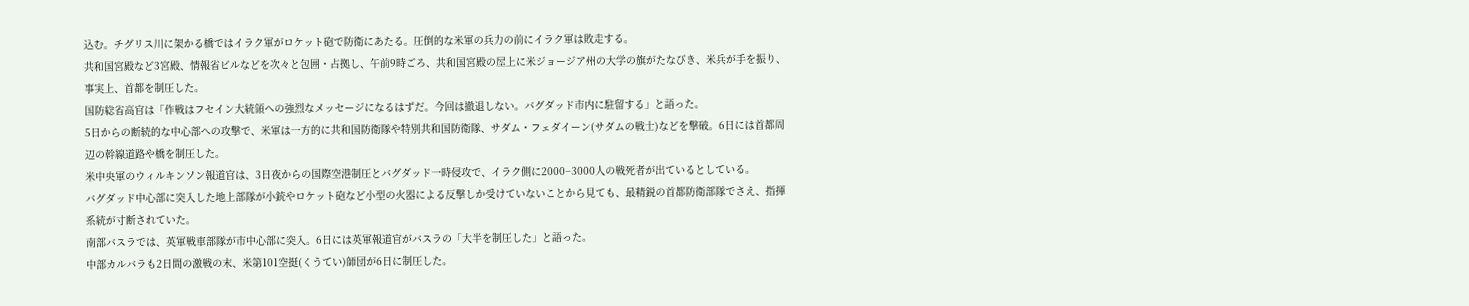込む。チグリス川に架かる橋ではイラク軍がロケット砲で防衛にあたる。圧倒的な米軍の兵力の前にイラク軍は敗走する。
共和国宮殿など3宮殿、情報省ビルなどを次々と包囲・占拠し、午前9時ごろ、共和国宮殿の屋上に米ジョージア州の大学の旗がたなびき、米兵が手を振り、事実上、首都を制圧した。
国防総省高官は「作戦はフセイン大統領への強烈なメッセージになるはずだ。今回は撤退しない。バグダッド市内に駐留する」と語った。
5日からの断続的な中心部への攻撃で、米軍は一方的に共和国防衛隊や特別共和国防衛隊、サダム・フェダイーン(サダムの戦士)などを撃破。6日には首都周辺の幹線道路や橋を制圧した。
米中央軍のウィルキンソン報道官は、3日夜からの国際空港制圧とバグダッド一時侵攻で、イラク側に2000−3000人の戦死者が出ているとしている。
バグダッド中心部に突入した地上部隊が小銃やロケット砲など小型の火器による反撃しか受けていないことから見ても、最精鋭の首都防衛部隊でさえ、指揮系統が寸断されていた。
南部バスラでは、英軍戦車部隊が市中心部に突入。6日には英軍報道官がバスラの「大半を制圧した」と語った。
中部カルバラも2日間の激戦の末、米第101空挺(くうてい)師団が6日に制圧した。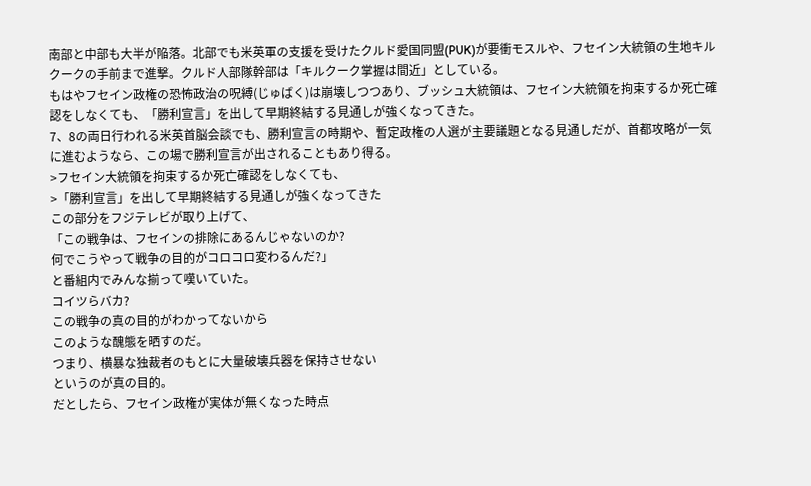南部と中部も大半が陥落。北部でも米英軍の支援を受けたクルド愛国同盟(PUK)が要衝モスルや、フセイン大統領の生地キルクークの手前まで進撃。クルド人部隊幹部は「キルクーク掌握は間近」としている。
もはやフセイン政権の恐怖政治の呪縛(じゅばく)は崩壊しつつあり、ブッシュ大統領は、フセイン大統領を拘束するか死亡確認をしなくても、「勝利宣言」を出して早期終結する見通しが強くなってきた。
7、8の両日行われる米英首脳会談でも、勝利宣言の時期や、暫定政権の人選が主要議題となる見通しだが、首都攻略が一気に進むようなら、この場で勝利宣言が出されることもあり得る。
>フセイン大統領を拘束するか死亡確認をしなくても、
>「勝利宣言」を出して早期終結する見通しが強くなってきた
この部分をフジテレビが取り上げて、
「この戦争は、フセインの排除にあるんじゃないのか?
何でこうやって戦争の目的がコロコロ変わるんだ?」
と番組内でみんな揃って嘆いていた。
コイツらバカ?
この戦争の真の目的がわかってないから
このような醜態を晒すのだ。
つまり、横暴な独裁者のもとに大量破壊兵器を保持させない
というのが真の目的。
だとしたら、フセイン政権が実体が無くなった時点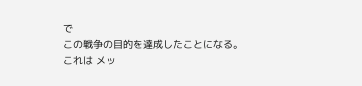で
この戦争の目的を達成したことになる。
これは メッ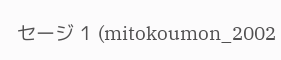セージ 1 (mitokoumon_2002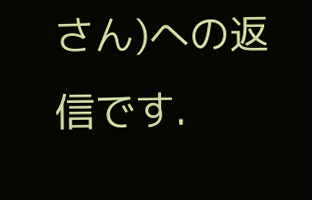さん)への返信です.